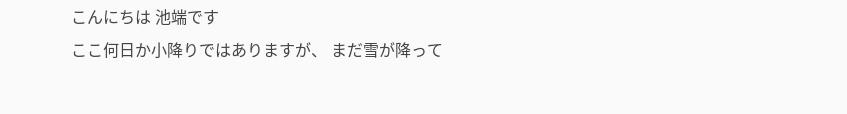こんにちは 池端です
ここ何日か小降りではありますが、 まだ雪が降って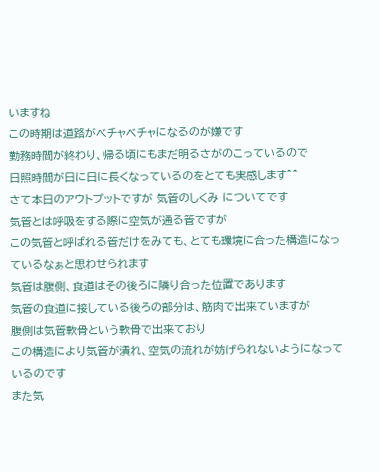いますね
この時期は道路がベチャベチャになるのが嫌です
勤務時間が終わり、帰る頃にもまだ明るさがのこっているので
日照時間が日に日に長くなっているのをとても実感します^^
さて本日のアウトプットですが 気管のしくみ についてです
気管とは呼吸をする際に空気が通る管ですが
この気管と呼ばれる管だけをみても、とても環境に合った構造になっているなぁと思わせられます
気管は腹側、食道はその後ろに隣り合った位置であります
気管の食道に接している後ろの部分は、筋肉で出来ていますが
腹側は気管軟骨という軟骨で出来ており
この構造により気管が潰れ、空気の流れが妨げられないようになっているのです
また気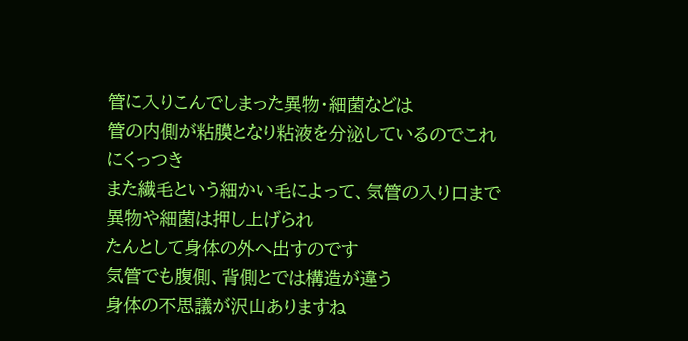管に入りこんでしまった異物・細菌などは
管の内側が粘膜となり粘液を分泌しているのでこれにくっつき
また繊毛という細かい毛によって、気管の入り口まで異物や細菌は押し上げられ
たんとして身体の外へ出すのです
気管でも腹側、背側とでは構造が違う
身体の不思議が沢山ありますね